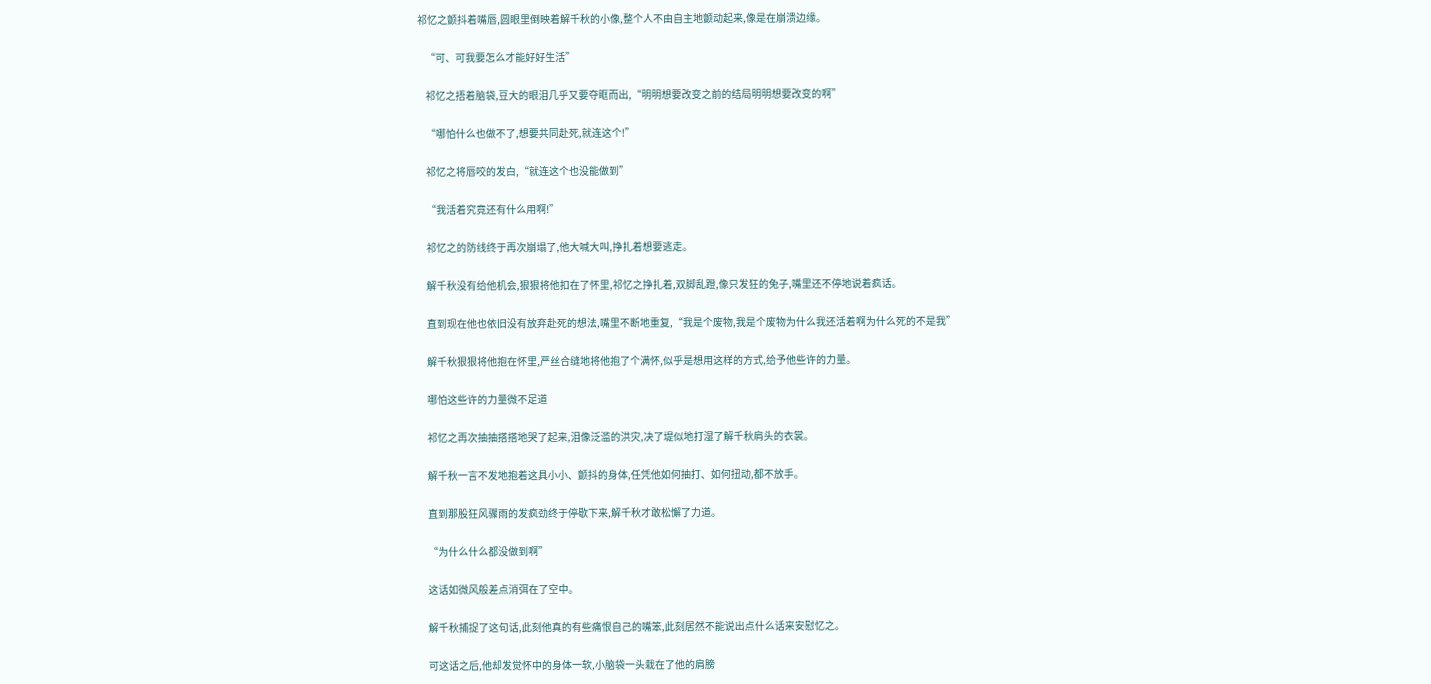祁忆之颤抖着嘴唇,圆眼里倒映着解千秋的小像,整个人不由自主地颤动起来,像是在崩溃边缘。

    “可、可我要怎么才能好好生活”

    祁忆之捂着脑袋,豆大的眼泪几乎又要夺眶而出,“明明想要改变之前的结局明明想要改变的啊”

    “哪怕什么也做不了,想要共同赴死,就连这个!”

    祁忆之将唇咬的发白,“就连这个也没能做到”

    “我活着究竟还有什么用啊!”

    祁忆之的防线终于再次崩塌了,他大喊大叫,挣扎着想要逃走。

    解千秋没有给他机会,狠狠将他扣在了怀里,祁忆之挣扎着,双脚乱蹬,像只发狂的兔子,嘴里还不停地说着疯话。

    直到现在他也依旧没有放弃赴死的想法,嘴里不断地重复,“我是个废物,我是个废物为什么我还活着啊为什么死的不是我”

    解千秋狠狠将他抱在怀里,严丝合缝地将他抱了个满怀,似乎是想用这样的方式,给予他些许的力量。

    哪怕这些许的力量微不足道

    祁忆之再次抽抽搭搭地哭了起来,泪像泛滥的洪灾,决了堤似地打湿了解千秋肩头的衣裳。

    解千秋一言不发地抱着这具小小、颤抖的身体,任凭他如何抽打、如何扭动,都不放手。

    直到那股狂风骤雨的发疯劲终于停歇下来,解千秋才敢松懈了力道。

    “为什么什么都没做到啊”

    这话如微风般差点消弭在了空中。

    解千秋捕捉了这句话,此刻他真的有些痛恨自己的嘴笨,此刻居然不能说出点什么话来安慰忆之。

    可这话之后,他却发觉怀中的身体一软,小脑袋一头栽在了他的肩膀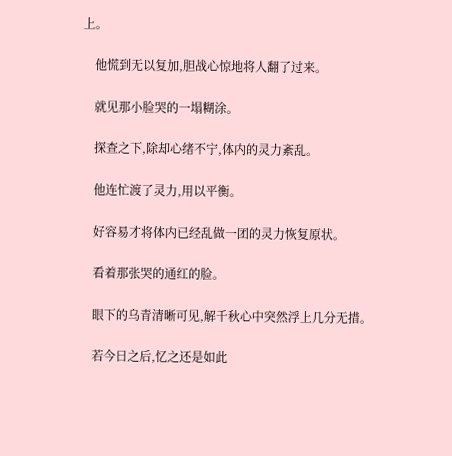上。

    他慌到无以复加,胆战心惊地将人翻了过来。

    就见那小脸哭的一塌糊涂。

    探查之下,除却心绪不宁,体内的灵力紊乱。

    他连忙渡了灵力,用以平衡。

    好容易才将体内已经乱做一团的灵力恢复原状。

    看着那张哭的通红的脸。

    眼下的乌青清晰可见,解千秋心中突然浮上几分无措。

    若今日之后,忆之还是如此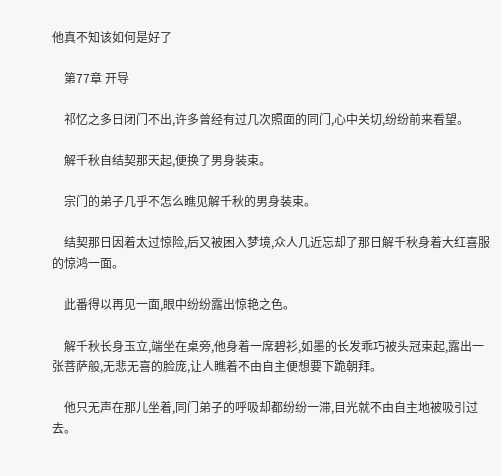他真不知该如何是好了

    第77章 开导

    祁忆之多日闭门不出,许多曾经有过几次照面的同门,心中关切,纷纷前来看望。

    解千秋自结契那天起,便换了男身装束。

    宗门的弟子几乎不怎么瞧见解千秋的男身装束。

    结契那日因着太过惊险,后又被困入梦境,众人几近忘却了那日解千秋身着大红喜服的惊鸿一面。

    此番得以再见一面,眼中纷纷露出惊艳之色。

    解千秋长身玉立,端坐在桌旁,他身着一席碧衫,如墨的长发乖巧被头冠束起,露出一张菩萨般,无悲无喜的脸庞,让人瞧着不由自主便想要下跪朝拜。

    他只无声在那儿坐着,同门弟子的呼吸却都纷纷一滞,目光就不由自主地被吸引过去。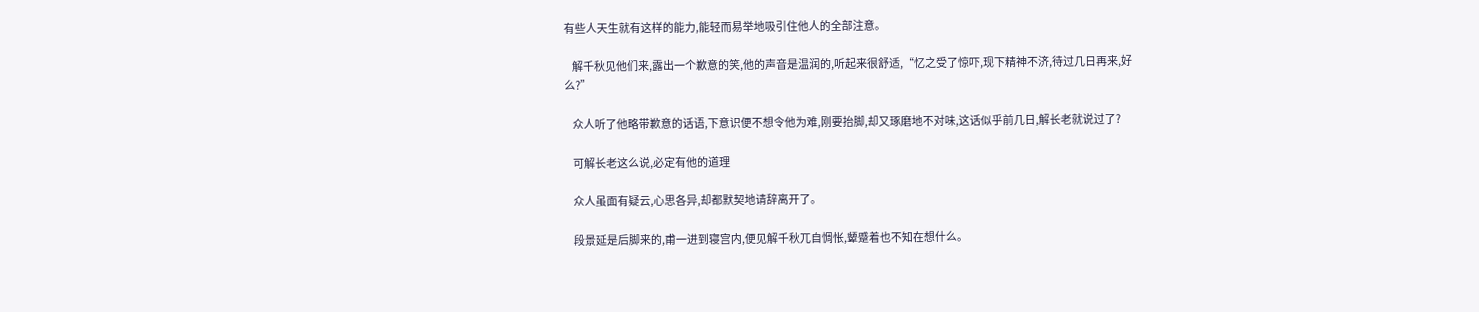有些人天生就有这样的能力,能轻而易举地吸引住他人的全部注意。

    解千秋见他们来,露出一个歉意的笑,他的声音是温润的,听起来很舒适,“忆之受了惊吓,现下精神不济,待过几日再来,好么?”

    众人听了他略带歉意的话语,下意识便不想令他为难,刚要抬脚,却又琢磨地不对味,这话似乎前几日,解长老就说过了?

    可解长老这么说,必定有他的道理

    众人虽面有疑云,心思各异,却都默契地请辞离开了。

    段景延是后脚来的,甫一进到寝宫内,便见解千秋兀自惆怅,颦蹙着也不知在想什么。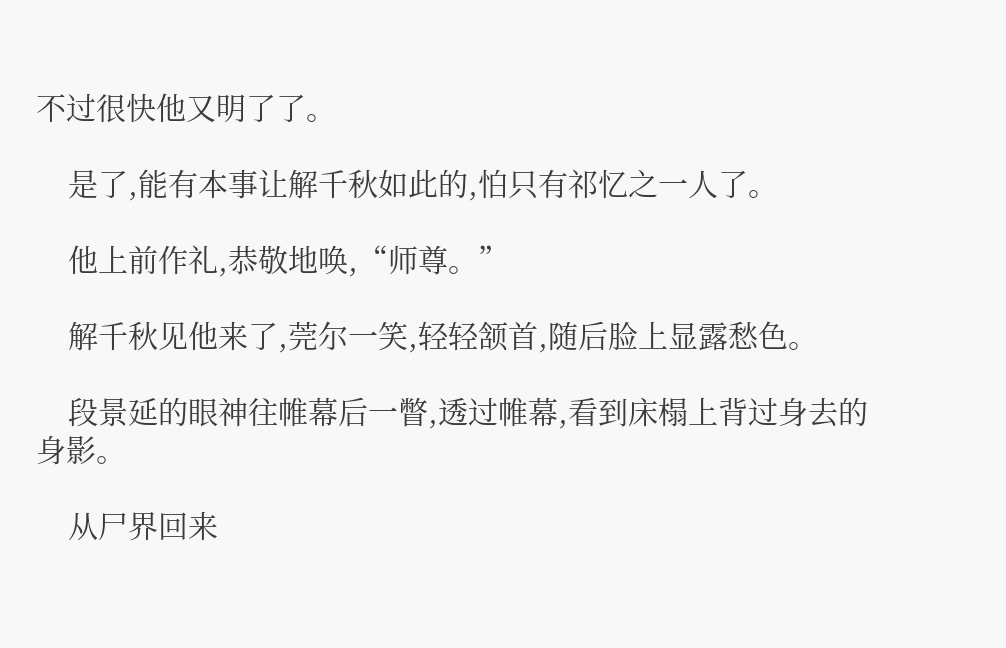不过很快他又明了了。

    是了,能有本事让解千秋如此的,怕只有祁忆之一人了。

    他上前作礼,恭敬地唤,“师尊。”

    解千秋见他来了,莞尔一笑,轻轻颔首,随后脸上显露愁色。

    段景延的眼神往帷幕后一瞥,透过帷幕,看到床榻上背过身去的身影。

    从尸界回来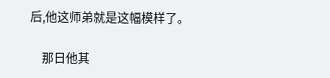后,他这师弟就是这幅模样了。

    那日他其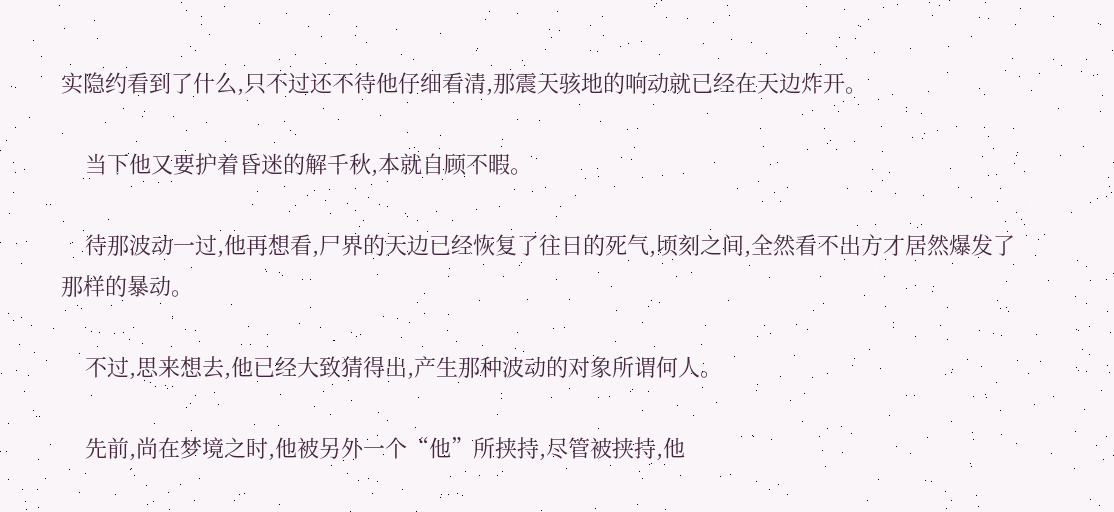实隐约看到了什么,只不过还不待他仔细看清,那震天骇地的响动就已经在天边炸开。

    当下他又要护着昏迷的解千秋,本就自顾不暇。

    待那波动一过,他再想看,尸界的天边已经恢复了往日的死气,顷刻之间,全然看不出方才居然爆发了那样的暴动。

    不过,思来想去,他已经大致猜得出,产生那种波动的对象所谓何人。

    先前,尚在梦境之时,他被另外一个“他”所挟持,尽管被挟持,他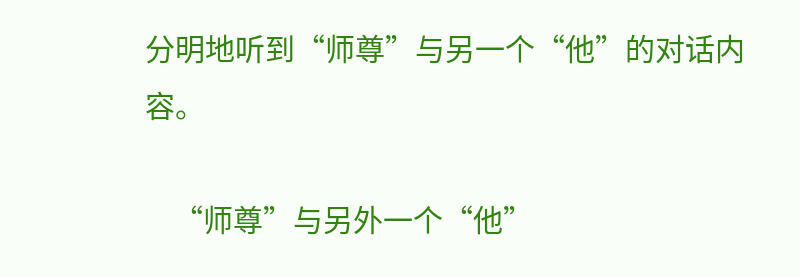分明地听到“师尊”与另一个“他”的对话内容。

    “师尊”与另外一个“他”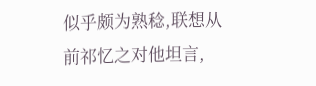似乎颇为熟稔,联想从前祁忆之对他坦言,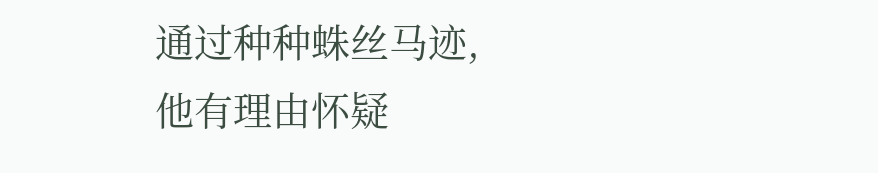通过种种蛛丝马迹,他有理由怀疑